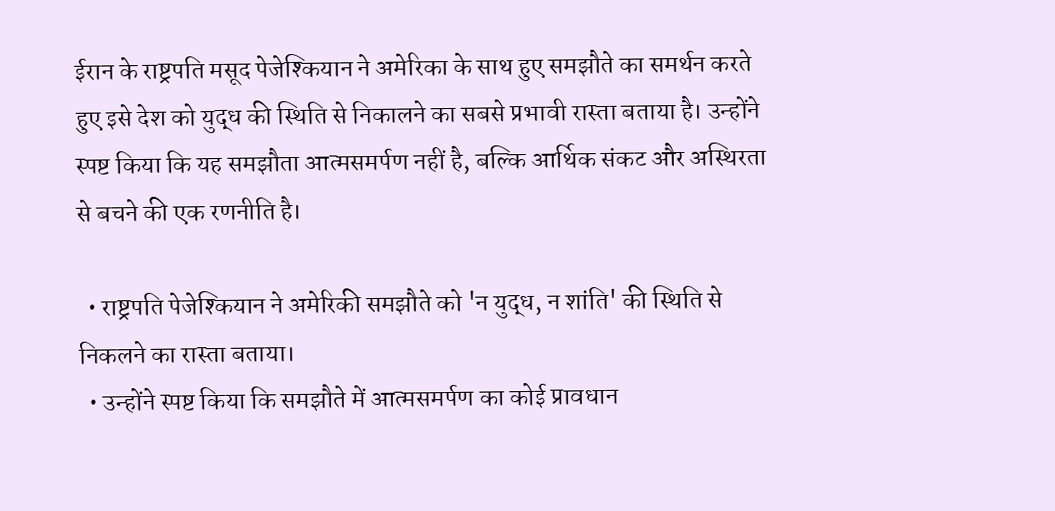ईरान के राष्ट्रपति मसूद पेजेश्कियान ने अमेरिका के साथ हुए समझौते का समर्थन करते हुए इसे देश को युद्ध की स्थिति से निकालने का सबसे प्रभावी रास्ता बताया है। उन्होंने स्पष्ट किया कि यह समझौता आत्मसमर्पण नहीं है, बल्कि आर्थिक संकट और अस्थिरता से बचने की एक रणनीति है।

  • राष्ट्रपति पेजेश्कियान ने अमेरिकी समझौते को 'न युद्ध, न शांति' की स्थिति से निकलने का रास्ता बताया।
  • उन्होंने स्पष्ट किया कि समझौते में आत्मसमर्पण का कोई प्रावधान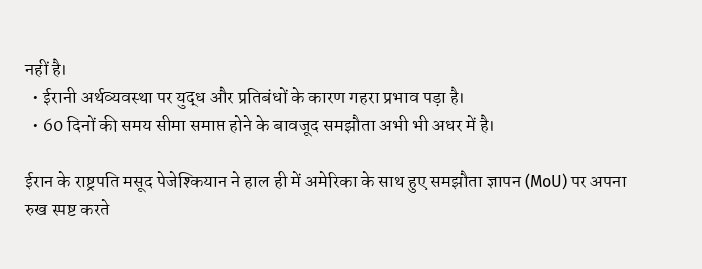नहीं है।
  • ईरानी अर्थव्यवस्था पर युद्ध और प्रतिबंधों के कारण गहरा प्रभाव पड़ा है।
  • 60 दिनों की समय सीमा समाप्त होने के बावजूद समझौता अभी भी अधर में है।

ईरान के राष्ट्रपति मसूद पेजेश्कियान ने हाल ही में अमेरिका के साथ हुए समझौता ज्ञापन (MoU) पर अपना रुख स्पष्ट करते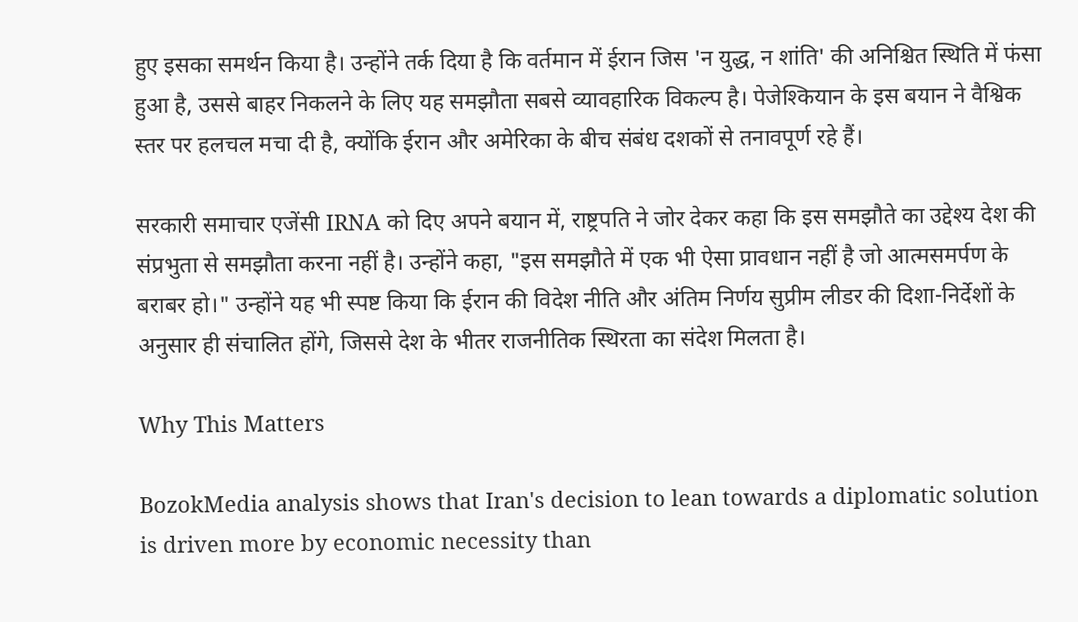हुए इसका समर्थन किया है। उन्होंने तर्क दिया है कि वर्तमान में ईरान जिस 'न युद्ध, न शांति' की अनिश्चित स्थिति में फंसा हुआ है, उससे बाहर निकलने के लिए यह समझौता सबसे व्यावहारिक विकल्प है। पेजेश्कियान के इस बयान ने वैश्विक स्तर पर हलचल मचा दी है, क्योंकि ईरान और अमेरिका के बीच संबंध दशकों से तनावपूर्ण रहे हैं।

सरकारी समाचार एजेंसी IRNA को दिए अपने बयान में, राष्ट्रपति ने जोर देकर कहा कि इस समझौते का उद्देश्य देश की संप्रभुता से समझौता करना नहीं है। उन्होंने कहा, "इस समझौते में एक भी ऐसा प्रावधान नहीं है जो आत्मसमर्पण के बराबर हो।" उन्होंने यह भी स्पष्ट किया कि ईरान की विदेश नीति और अंतिम निर्णय सुप्रीम लीडर की दिशा-निर्देशों के अनुसार ही संचालित होंगे, जिससे देश के भीतर राजनीतिक स्थिरता का संदेश मिलता है।

Why This Matters

BozokMedia analysis shows that Iran's decision to lean towards a diplomatic solution is driven more by economic necessity than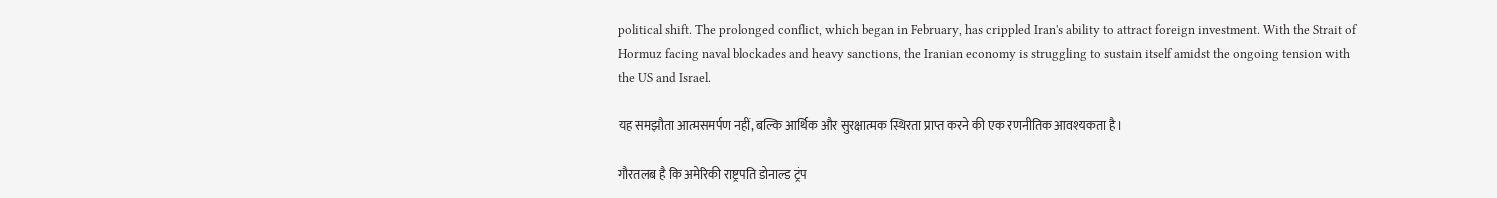political shift. The prolonged conflict, which began in February, has crippled Iran's ability to attract foreign investment. With the Strait of Hormuz facing naval blockades and heavy sanctions, the Iranian economy is struggling to sustain itself amidst the ongoing tension with the US and Israel.

यह समझौता आत्मसमर्पण नहीं, बल्कि आर्थिक और सुरक्षात्मक स्थिरता प्राप्त करने की एक रणनीतिक आवश्यकता है।

गौरतलब है कि अमेरिकी राष्ट्रपति डोनाल्ड ट्रंप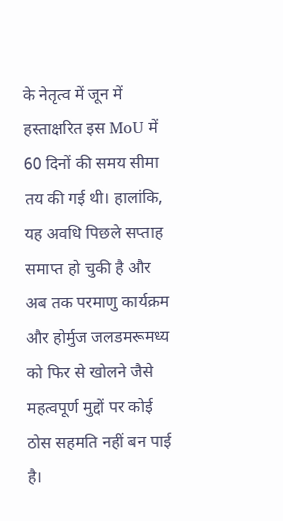के नेतृत्व में जून में हस्ताक्षरित इस MoU में 60 दिनों की समय सीमा तय की गई थी। हालांकि, यह अवधि पिछले सप्ताह समाप्त हो चुकी है और अब तक परमाणु कार्यक्रम और होर्मुज जलडमरूमध्य को फिर से खोलने जैसे महत्वपूर्ण मुद्दों पर कोई ठोस सहमति नहीं बन पाई है।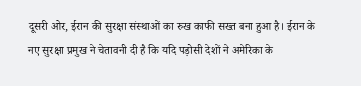दूसरी ओर, ईरान की सुरक्षा संस्थाओं का रुख काफी सख्त बना हुआ है। ईरान के नए सुरक्षा प्रमुख ने चेतावनी दी है कि यदि पड़ोसी देशों ने अमेरिका के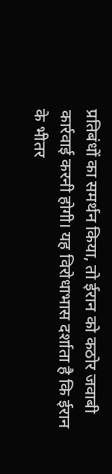प्रतिबंधों का समर्थन किया, तो ईरान को कठोर जवाबी कार्रवाई करनी होगी। यह विरोधाभास दर्शाता है कि ईरान के भीतर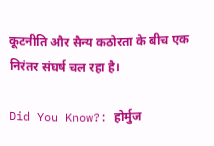कूटनीति और सैन्य कठोरता के बीच एक निरंतर संघर्ष चल रहा है।

Did You Know?: होर्मुज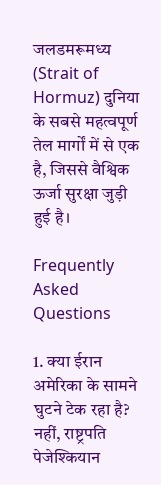जलडमरूमध्य (Strait of Hormuz) दुनिया के सबसे महत्वपूर्ण तेल मार्गों में से एक है, जिससे वैश्विक ऊर्जा सुरक्षा जुड़ी हुई है।

Frequently Asked Questions

1. क्या ईरान अमेरिका के सामने घुटने टेक रहा है?
नहीं, राष्ट्रपति पेजेश्कियान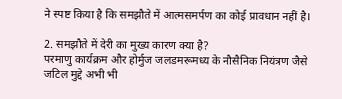ने स्पष्ट किया है कि समझौते में आत्मसमर्पण का कोई प्रावधान नहीं है।

2. समझौते में देरी का मुख्य कारण क्या है?
परमाणु कार्यक्रम और होर्मुज जलडमरूमध्य के नौसैनिक नियंत्रण जैसे जटिल मुद्दे अभी भी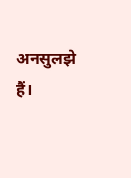अनसुलझे हैं।